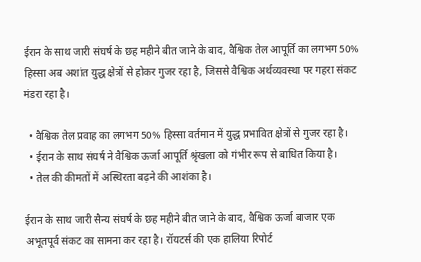ईरान के साथ जारी संघर्ष के छह महीने बीत जाने के बाद, वैश्विक तेल आपूर्ति का लगभग 50% हिस्सा अब अशांत युद्ध क्षेत्रों से होकर गुजर रहा है, जिससे वैश्विक अर्थव्यवस्था पर गहरा संकट मंडरा रहा है।

  • वैश्विक तेल प्रवाह का लगभग 50% हिस्सा वर्तमान में युद्ध प्रभावित क्षेत्रों से गुजर रहा है।
  • ईरान के साथ संघर्ष ने वैश्विक ऊर्जा आपूर्ति श्रृंखला को गंभीर रूप से बाधित किया है।
  • तेल की कीमतों में अस्थिरता बढ़ने की आशंका है।

ईरान के साथ जारी सैन्य संघर्ष के छह महीने बीत जाने के बाद, वैश्विक ऊर्जा बाजार एक अभूतपूर्व संकट का सामना कर रहा है। रॉयटर्स की एक हालिया रिपोर्ट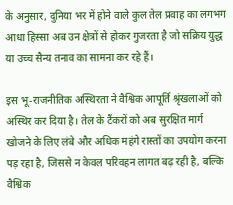के अनुसार, दुनिया भर में होने वाले कुल तेल प्रवाह का लगभग आधा हिस्सा अब उन क्षेत्रों से होकर गुजरता है जो सक्रिय युद्ध या उच्च सैन्य तनाव का सामना कर रहे हैं।

इस भू-राजनीतिक अस्थिरता ने वैश्विक आपूर्ति श्रृंखलाओं को अस्थिर कर दिया है। तेल के टैंकरों को अब सुरक्षित मार्ग खोजने के लिए लंबे और अधिक महंगे रास्तों का उपयोग करना पड़ रहा है, जिससे न केवल परिवहन लागत बढ़ रही है, बल्कि वैश्विक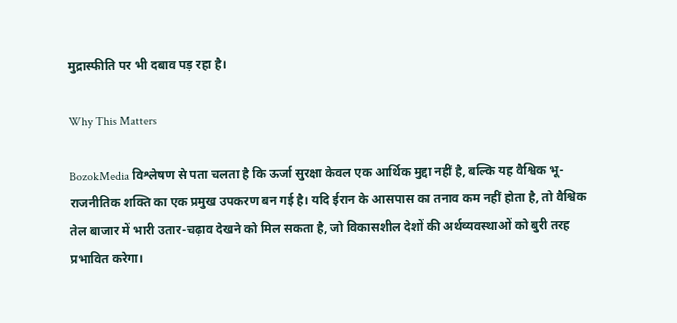मुद्रास्फीति पर भी दबाव पड़ रहा है।

Why This Matters

BozokMedia विश्लेषण से पता चलता है कि ऊर्जा सुरक्षा केवल एक आर्थिक मुद्दा नहीं है, बल्कि यह वैश्विक भू-राजनीतिक शक्ति का एक प्रमुख उपकरण बन गई है। यदि ईरान के आसपास का तनाव कम नहीं होता है, तो वैश्विक तेल बाजार में भारी उतार-चढ़ाव देखने को मिल सकता है, जो विकासशील देशों की अर्थव्यवस्थाओं को बुरी तरह प्रभावित करेगा।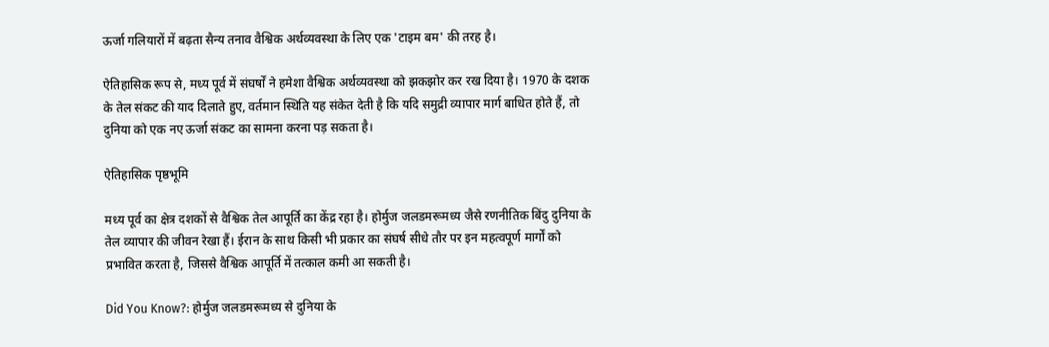ऊर्जा गलियारों में बढ़ता सैन्य तनाव वैश्विक अर्थव्यवस्था के लिए एक 'टाइम बम' की तरह है।

ऐतिहासिक रूप से, मध्य पूर्व में संघर्षों ने हमेशा वैश्विक अर्थव्यवस्था को झकझोर कर रख दिया है। 1970 के दशक के तेल संकट की याद दिलाते हुए, वर्तमान स्थिति यह संकेत देती है कि यदि समुद्री व्यापार मार्ग बाधित होते हैं, तो दुनिया को एक नए ऊर्जा संकट का सामना करना पड़ सकता है।

ऐतिहासिक पृष्ठभूमि

मध्य पूर्व का क्षेत्र दशकों से वैश्विक तेल आपूर्ति का केंद्र रहा है। होर्मुज जलडमरूमध्य जैसे रणनीतिक बिंदु दुनिया के तेल व्यापार की जीवन रेखा हैं। ईरान के साथ किसी भी प्रकार का संघर्ष सीधे तौर पर इन महत्वपूर्ण मार्गों को प्रभावित करता है, जिससे वैश्विक आपूर्ति में तत्काल कमी आ सकती है।

Did You Know?: होर्मुज जलडमरूमध्य से दुनिया के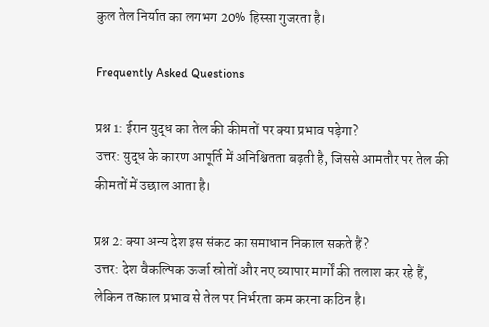कुल तेल निर्यात का लगभग 20% हिस्सा गुजरता है।

Frequently Asked Questions

प्रश्न 1: ईरान युद्ध का तेल की कीमतों पर क्या प्रभाव पड़ेगा?
उत्तर: युद्ध के कारण आपूर्ति में अनिश्चितता बढ़ती है, जिससे आमतौर पर तेल की कीमतों में उछाल आता है।

प्रश्न 2: क्या अन्य देश इस संकट का समाधान निकाल सकते हैं?
उत्तर: देश वैकल्पिक ऊर्जा स्रोतों और नए व्यापार मार्गों की तलाश कर रहे हैं, लेकिन तत्काल प्रभाव से तेल पर निर्भरता कम करना कठिन है।